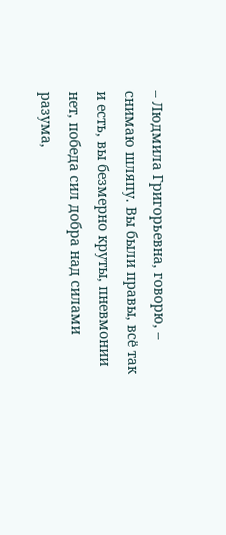– Людмила Григорьевна, говорю, – снимаю шляпу. Вы были правы, всё так и есть, вы безмерно круты, пневмонии нет, победа сил добра над силами разума,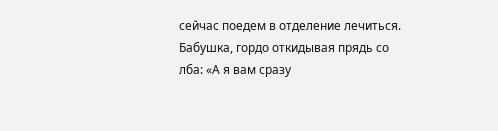сейчас поедем в отделение лечиться.
Бабушка, гордо откидывая прядь со лба: «А я вам сразу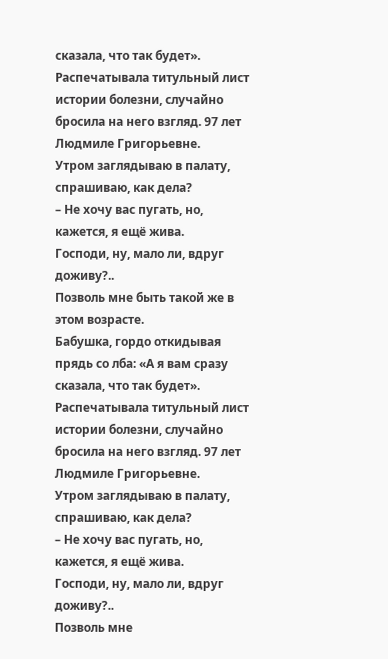сказала, что так будет».
Распечатывала титульный лист истории болезни, случайно бросила на него взгляд. 97 лет Людмиле Григорьевне.
Утром заглядываю в палату, спрашиваю, как дела?
– Не хочу вас пугать, но, кажется, я ещё жива.
Господи, ну, мало ли, вдруг доживу?..
Позволь мне быть такой же в этом возрасте.
Бабушка, гордо откидывая прядь со лба: «А я вам сразу сказала, что так будет».
Распечатывала титульный лист истории болезни, случайно бросила на него взгляд. 97 лет Людмиле Григорьевне.
Утром заглядываю в палату, спрашиваю, как дела?
– Не хочу вас пугать, но, кажется, я ещё жива.
Господи, ну, мало ли, вдруг доживу?..
Позволь мне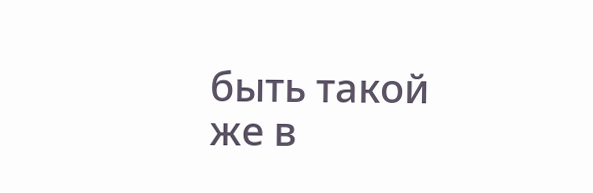быть такой же в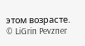этом возрасте.
© LiGrin Pevzner